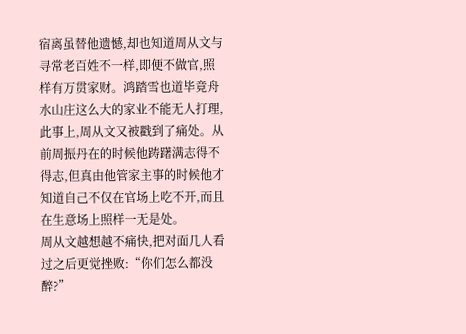宿离虽替他遗憾,却也知道周从文与寻常老百姓不一样,即便不做官,照样有万贯家财。鸿踏雪也道毕竟舟水山庄这么大的家业不能无人打理,此事上,周从文又被戳到了痛处。从前周振丹在的时候他踌躇满志得不得志,但真由他管家主事的时候他才知道自己不仅在官场上吃不开,而且在生意场上照样一无是处。
周从文越想越不痛快,把对面几人看过之后更觉挫败:“你们怎么都没醉?”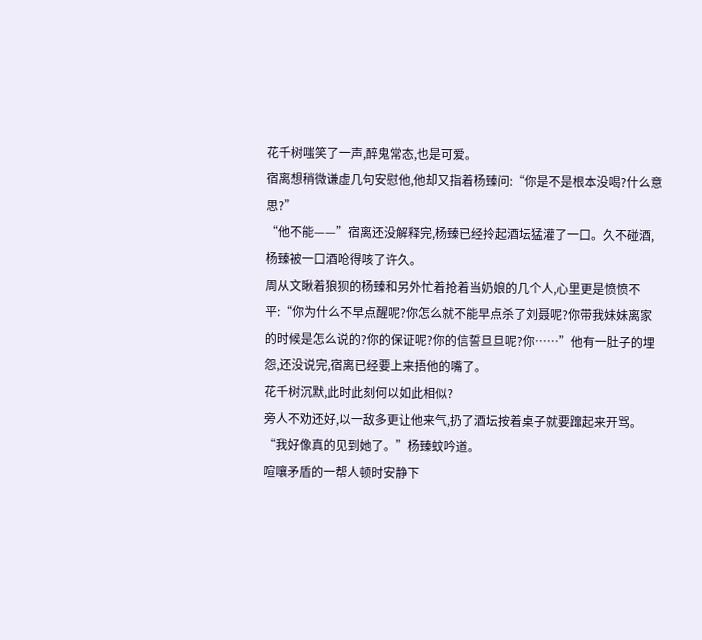花千树嗤笑了一声,醉鬼常态,也是可爱。
宿离想稍微谦虚几句安慰他,他却又指着杨臻问:“你是不是根本没喝?什么意思?”
“他不能——”宿离还没解释完,杨臻已经拎起酒坛猛灌了一口。久不碰酒,杨臻被一口酒呛得咳了许久。
周从文瞅着狼狈的杨臻和另外忙着抢着当奶娘的几个人,心里更是愤愤不平:“你为什么不早点醒呢?你怎么就不能早点杀了刘聂呢?你带我妹妹离家的时候是怎么说的?你的保证呢?你的信誓旦旦呢?你……”他有一肚子的埋怨,还没说完,宿离已经要上来捂他的嘴了。
花千树沉默,此时此刻何以如此相似?
旁人不劝还好,以一敌多更让他来气,扔了酒坛按着桌子就要蹿起来开骂。
“我好像真的见到她了。”杨臻蚊吟道。
喧嚷矛盾的一帮人顿时安静下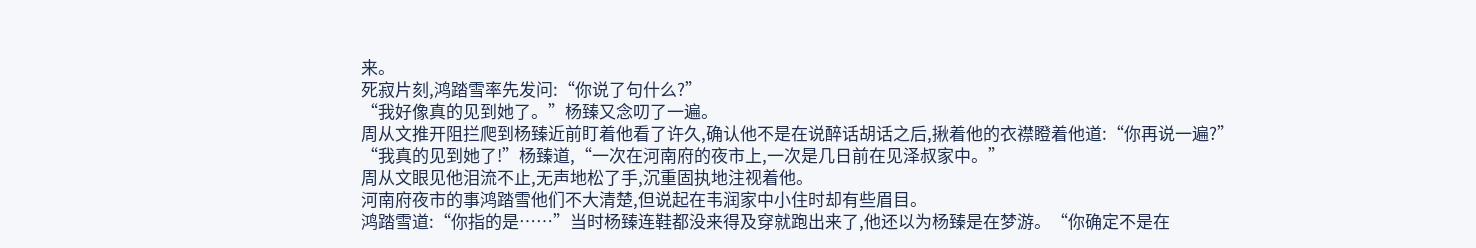来。
死寂片刻,鸿踏雪率先发问:“你说了句什么?”
“我好像真的见到她了。”杨臻又念叨了一遍。
周从文推开阻拦爬到杨臻近前盯着他看了许久,确认他不是在说醉话胡话之后,揪着他的衣襟瞪着他道:“你再说一遍?”
“我真的见到她了!”杨臻道,“一次在河南府的夜市上,一次是几日前在见泽叔家中。”
周从文眼见他泪流不止,无声地松了手,沉重固执地注视着他。
河南府夜市的事鸿踏雪他们不大清楚,但说起在韦润家中小住时却有些眉目。
鸿踏雪道:“你指的是……”当时杨臻连鞋都没来得及穿就跑出来了,他还以为杨臻是在梦游。“你确定不是在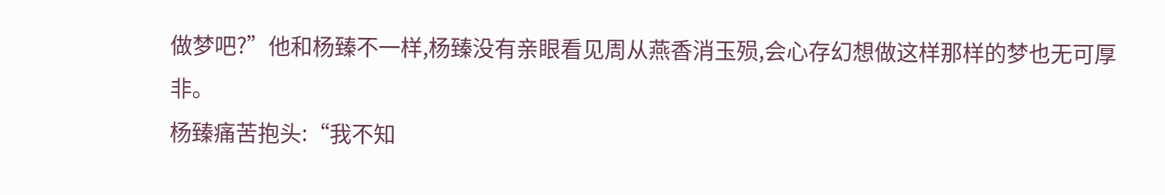做梦吧?”他和杨臻不一样,杨臻没有亲眼看见周从燕香消玉殒,会心存幻想做这样那样的梦也无可厚非。
杨臻痛苦抱头:“我不知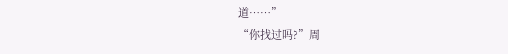道……”
“你找过吗?”周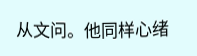从文问。他同样心绪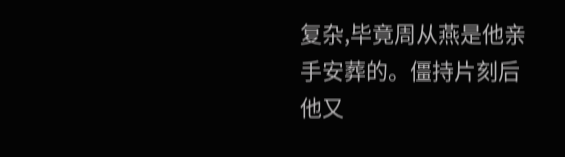复杂,毕竟周从燕是他亲手安葬的。僵持片刻后他又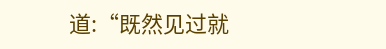道:“既然见过就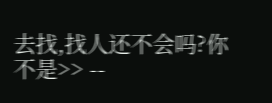去找,找人还不会吗?你不是>> --